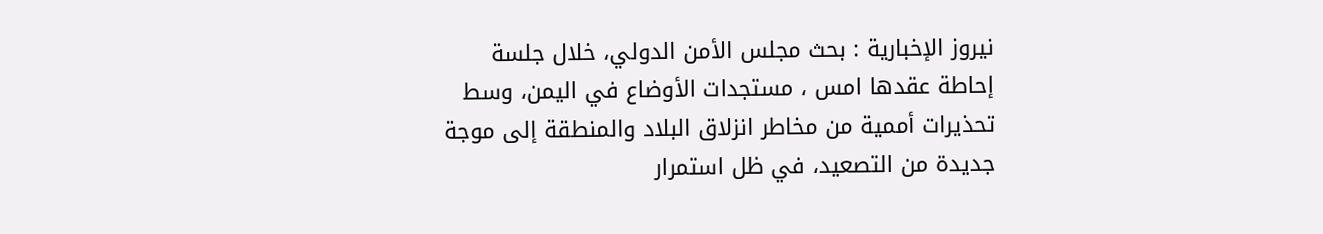نيروز الإخبارية : بحث مجلس الأمن الدولي، خلال جلسة إحاطة عقدها امس ، مستجدات الأوضاع في اليمن، وسط تحذيرات أممية من مخاطر انزلاق البلاد والمنطقة إلى موجة جديدة من التصعيد، في ظل استمرار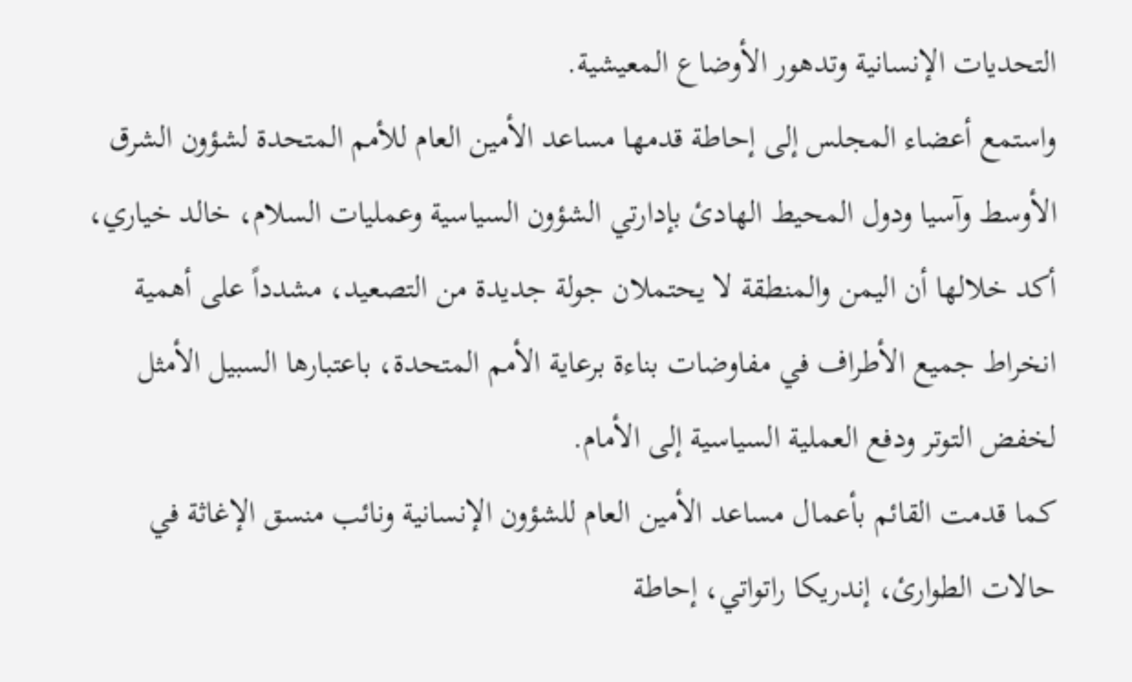التحديات الإنسانية وتدهور الأوضاع المعيشية.
واستمع أعضاء المجلس إلى إحاطة قدمها مساعد الأمين العام للأمم المتحدة لشؤون الشرق الأوسط وآسيا ودول المحيط الهادئ بإدارتي الشؤون السياسية وعمليات السلام، خالد خياري، أكد خلالها أن اليمن والمنطقة لا يحتملان جولة جديدة من التصعيد، مشدداً على أهمية انخراط جميع الأطراف في مفاوضات بناءة برعاية الأمم المتحدة، باعتبارها السبيل الأمثل لخفض التوتر ودفع العملية السياسية إلى الأمام.
كما قدمت القائم بأعمال مساعد الأمين العام للشؤون الإنسانية ونائب منسق الإغاثة في حالات الطوارئ، إندريكا راتواتي، إحاطة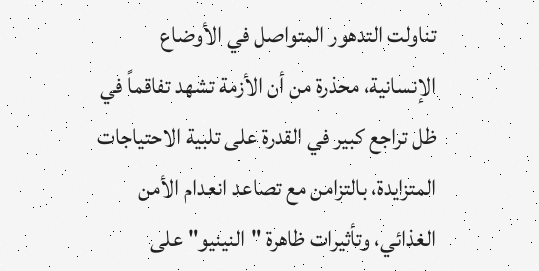تناولت التدهور المتواصل في الأوضاع الإنسانية، محذرة من أن الأزمة تشهد تفاقماً في ظل تراجع كبير في القدرة على تلبية الاحتياجات المتزايدة، بالتزامن مع تصاعد انعدام الأمن الغذائي، وتأثيرات ظاهرة "النينيو" على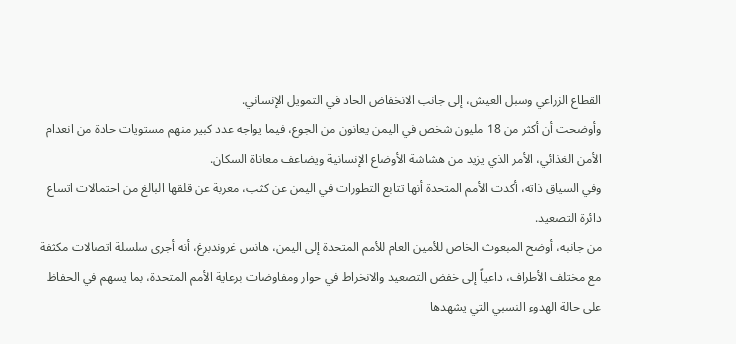القطاع الزراعي وسبل العيش، إلى جانب الانخفاض الحاد في التمويل الإنساني.
وأوضحت أن أكثر من 18 مليون شخص في اليمن يعانون من الجوع، فيما يواجه عدد كبير منهم مستويات حادة من انعدام الأمن الغذائي، الأمر الذي يزيد من هشاشة الأوضاع الإنسانية ويضاعف معاناة السكان.
وفي السياق ذاته، أكدت الأمم المتحدة أنها تتابع التطورات في اليمن عن كثب، معربة عن قلقها البالغ من احتمالات اتساع دائرة التصعيد.
من جانبه، أوضح المبعوث الخاص للأمين العام للأمم المتحدة إلى اليمن، هانس غروندبرغ، أنه أجرى سلسلة اتصالات مكثفة مع مختلف الأطراف، داعياً إلى خفض التصعيد والانخراط في حوار ومفاوضات برعاية الأمم المتحدة، بما يسهم في الحفاظ على حالة الهدوء النسبي التي يشهدها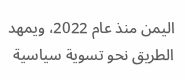اليمن منذ عام 2022، ويمهد الطريق نحو تسوية سياسية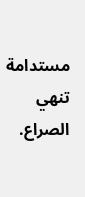مستدامة تنهي الصراع.